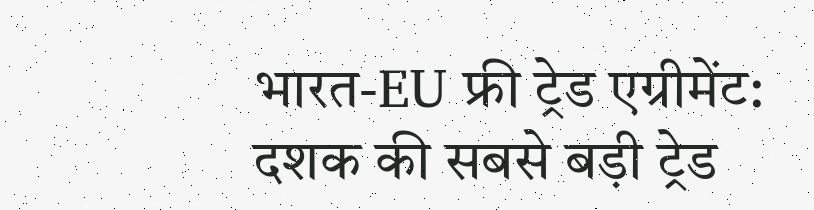भारत-EU फ्री ट्रेड एग्रीमेंट: दशक की सबसे बड़ी ट्रेड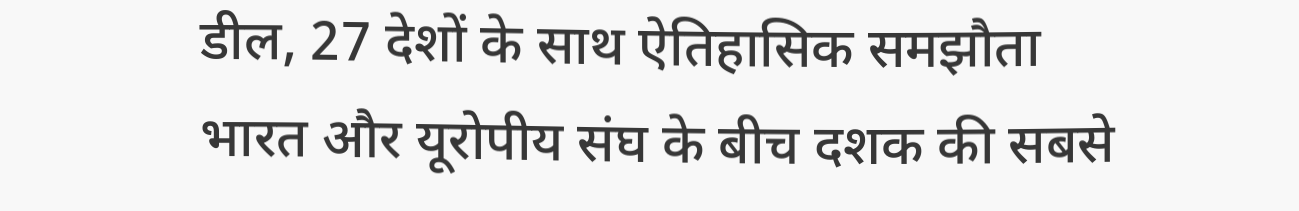डील, 27 देशों के साथ ऐतिहासिक समझौता
भारत और यूरोपीय संघ के बीच दशक की सबसे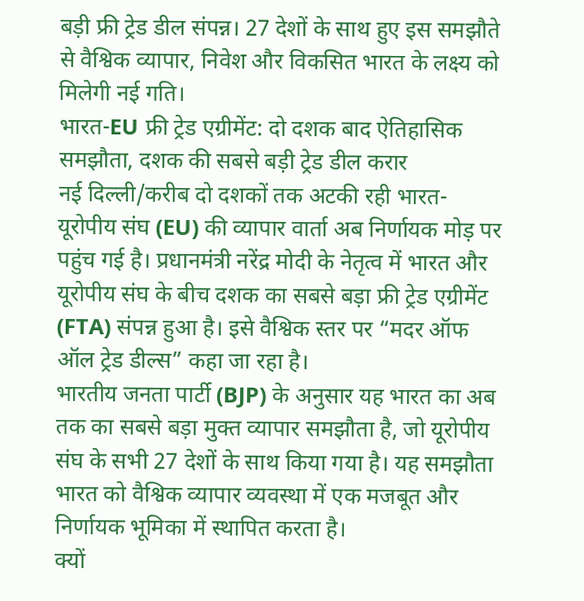बड़ी फ्री ट्रेड डील संपन्न। 27 देशों के साथ हुए इस समझौते से वैश्विक व्यापार, निवेश और विकसित भारत के लक्ष्य को मिलेगी नई गति।
भारत-EU फ्री ट्रेड एग्रीमेंट: दो दशक बाद ऐतिहासिक समझौता, दशक की सबसे बड़ी ट्रेड डील करार
नई दिल्ली/करीब दो दशकों तक अटकी रही भारत-यूरोपीय संघ (EU) की व्यापार वार्ता अब निर्णायक मोड़ पर पहुंच गई है। प्रधानमंत्री नरेंद्र मोदी के नेतृत्व में भारत और यूरोपीय संघ के बीच दशक का सबसे बड़ा फ्री ट्रेड एग्रीमेंट (FTA) संपन्न हुआ है। इसे वैश्विक स्तर पर “मदर ऑफ ऑल ट्रेड डील्स” कहा जा रहा है।
भारतीय जनता पार्टी (BJP) के अनुसार यह भारत का अब तक का सबसे बड़ा मुक्त व्यापार समझौता है, जो यूरोपीय संघ के सभी 27 देशों के साथ किया गया है। यह समझौता भारत को वैश्विक व्यापार व्यवस्था में एक मजबूत और निर्णायक भूमिका में स्थापित करता है।
क्यों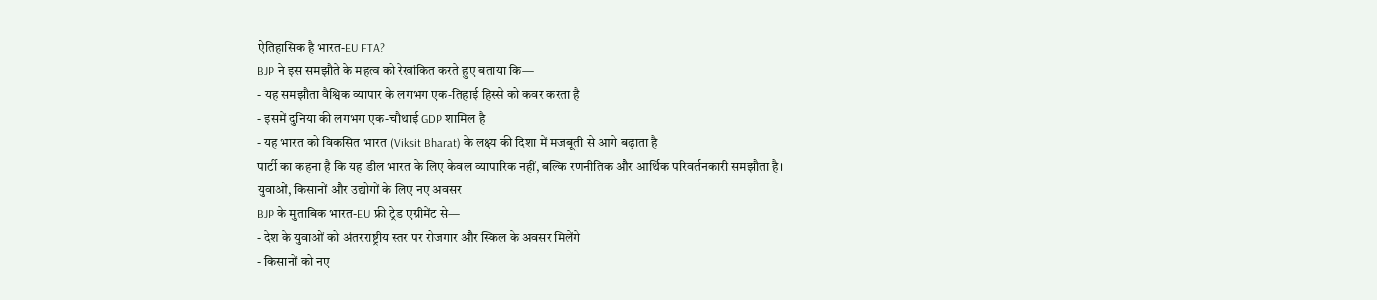ऐतिहासिक है भारत-EU FTA?
BJP ने इस समझौते के महत्व को रेखांकित करते हुए बताया कि—
- यह समझौता वैश्विक व्यापार के लगभग एक-तिहाई हिस्से को कवर करता है
- इसमें दुनिया की लगभग एक-चौथाई GDP शामिल है
- यह भारत को विकसित भारत (Viksit Bharat) के लक्ष्य की दिशा में मजबूती से आगे बढ़ाता है
पार्टी का कहना है कि यह डील भारत के लिए केवल व्यापारिक नहीं, बल्कि रणनीतिक और आर्थिक परिवर्तनकारी समझौता है।
युवाओं, किसानों और उद्योगों के लिए नए अवसर
BJP के मुताबिक भारत-EU फ्री ट्रेड एग्रीमेंट से—
- देश के युवाओं को अंतरराष्ट्रीय स्तर पर रोजगार और स्किल के अवसर मिलेंगे
- किसानों को नए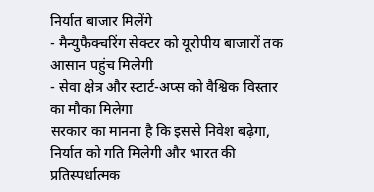निर्यात बाजार मिलेंगे
- मैन्युफैक्चरिंग सेक्टर को यूरोपीय बाजारों तक आसान पहुंच मिलेगी
- सेवा क्षेत्र और स्टार्ट-अप्स को वैश्विक विस्तार का मौका मिलेगा
सरकार का मानना है कि इससे निवेश बढ़ेगा, निर्यात को गति मिलेगी और भारत की प्रतिस्पर्धात्मक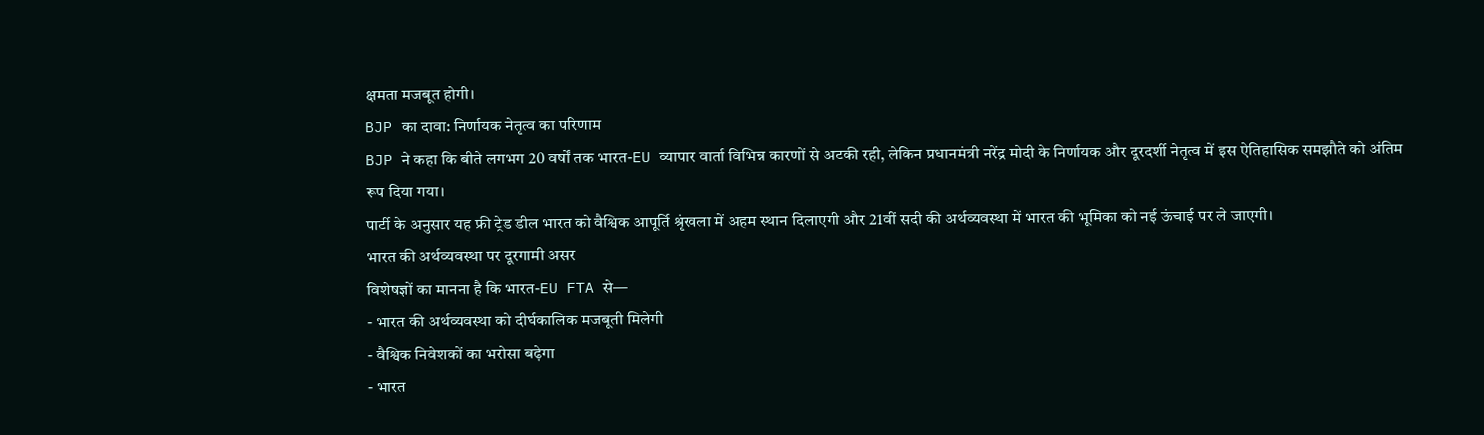क्षमता मजबूत होगी।
BJP का दावा: निर्णायक नेतृत्व का परिणाम
BJP ने कहा कि बीते लगभग 20 वर्षों तक भारत-EU व्यापार वार्ता विभिन्न कारणों से अटकी रही, लेकिन प्रधानमंत्री नरेंद्र मोदी के निर्णायक और दूरदर्शी नेतृत्व में इस ऐतिहासिक समझौते को अंतिम रूप दिया गया।
पार्टी के अनुसार यह फ्री ट्रेड डील भारत को वैश्विक आपूर्ति श्रृंखला में अहम स्थान दिलाएगी और 21वीं सदी की अर्थव्यवस्था में भारत की भूमिका को नई ऊंचाई पर ले जाएगी।
भारत की अर्थव्यवस्था पर दूरगामी असर
विशेषज्ञों का मानना है कि भारत-EU FTA से—
- भारत की अर्थव्यवस्था को दीर्घकालिक मजबूती मिलेगी
- वैश्विक निवेशकों का भरोसा बढ़ेगा
- भारत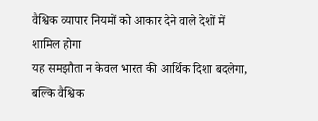वैश्विक व्यापार नियमों को आकार देने वाले देशों में शामिल होगा
यह समझौता न केवल भारत की आर्थिक दिशा बदलेगा, बल्कि वैश्विक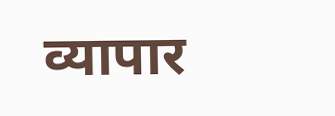व्यापार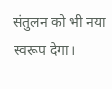संतुलन को भी नया स्वरूप देगा।